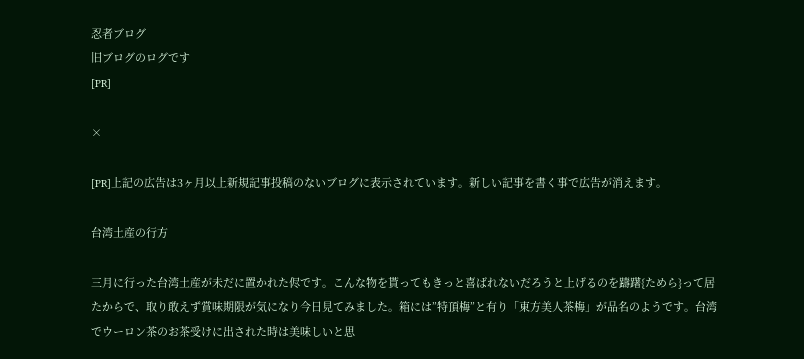忍者ブログ
旧ブログのログです
[PR]

×

[PR]上記の広告は3ヶ月以上新規記事投稿のないブログに表示されています。新しい記事を書く事で広告が消えます。

台湾土産の行方

三月に行った台湾土産が未だに置かれた侭です。こんな物を貰ってもきっと喜ばれないだろうと上げるのを躊躇{ためら}って居たからで、取り敢えず賞味期限が気になり今日見てみました。箱には”特頂梅”と有り「東方美人茶梅」が品名のようです。台湾でウーロン茶のお茶受けに出された時は美味しいと思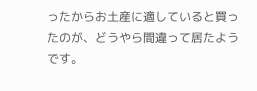ったからお土産に適していると買ったのが、どうやら間違って居たようです。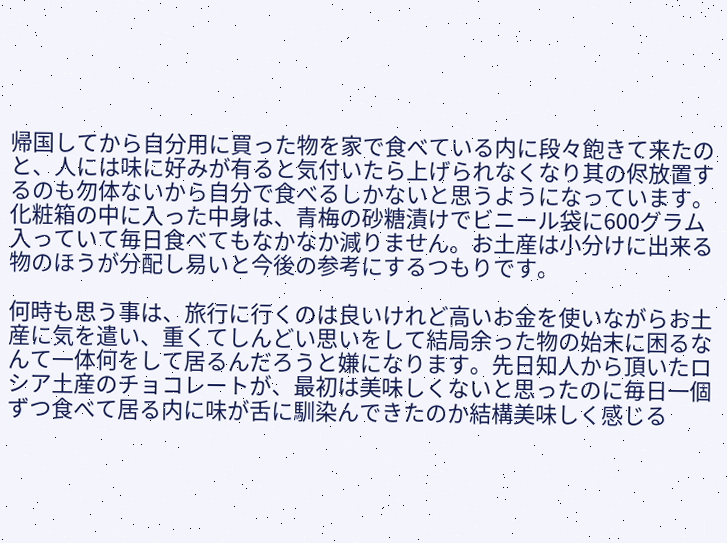帰国してから自分用に買った物を家で食べている内に段々飽きて来たのと、人には味に好みが有ると気付いたら上げられなくなり其の侭放置するのも勿体ないから自分で食べるしかないと思うようになっています。化粧箱の中に入った中身は、青梅の砂糖漬けでビニール袋に600グラム入っていて毎日食べてもなかなか減りません。お土産は小分けに出来る物のほうが分配し易いと今後の参考にするつもりです。

何時も思う事は、旅行に行くのは良いけれど高いお金を使いながらお土産に気を遣い、重くてしんどい思いをして結局余った物の始末に困るなんて一体何をして居るんだろうと嫌になります。先日知人から頂いたロシア土産のチョコレートが、最初は美味しくないと思ったのに毎日一個ずつ食べて居る内に味が舌に馴染んできたのか結構美味しく感じる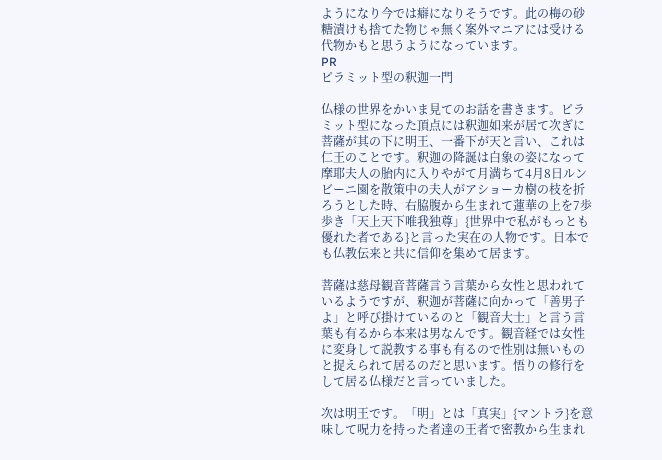ようになり今では癖になりそうです。此の梅の砂糖漬けも捨てた物じゃ無く案外マニアには受ける代物かもと思うようになっています。
PR
ピラミット型の釈迦一門

仏様の世界をかいま見てのお話を書きます。ピラミット型になった頂点には釈迦如来が居て次ぎに菩薩が其の下に明王、一番下が天と言い、これは仁王のことです。釈迦の降誕は白象の姿になって摩耶夫人の胎内に入りやがて月満ちて4月8日ルンビーニ園を散策中の夫人がアショーカ樹の枝を折ろうとした時、右脇腹から生まれて蓮華の上を7歩歩き「天上天下唯我独尊」{世界中で私がもっとも優れた者である}と言った実在の人物です。日本でも仏教伝来と共に信仰を集めて居ます。

菩薩は慈母観音菩薩言う言葉から女性と思われているようですが、釈迦が菩薩に向かって「善男子よ」と呼び掛けているのと「観音大士」と言う言葉も有るから本来は男なんです。観音経では女性に変身して説教する事も有るので性別は無いものと捉えられて居るのだと思います。悟りの修行をして居る仏様だと言っていました。

次は明王です。「明」とは「真実」{マントラ}を意味して呪力を持った者達の王者で密教から生まれ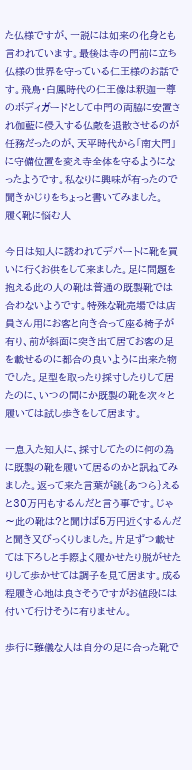た仏様ですが、一説には如来の化身とも言われています。最後は寺の門前に立ち仏様の世界を守っている仁王様のお話です。飛鳥・白鳳時代の仁王像は釈迦一尊のボディガードとして中門の両脇に安置され伽藍に侵入する仏敵を退散させるのが任務だったのが、天平時代から「南大門」に守備位置を変え寺全体を守るようになったようです。私なりに興味が有ったので聞きかじりをちょっと書いてみました。
履く靴に悩む人

今日は知人に誘われてデパートに靴を買いに行くお供をして来ました。足に問題を抱える此の人の靴は普通の既製靴では合わないようです。特殊な靴売場では店員さん用にお客と向き合って座る椅子が有り、前が斜面に突き出て居てお客の足を載せるのに都合の良いように出来た物でした。足型を取ったり採寸したりして居たのに、いつの間にか既製の靴を次々と履いては試し歩きをして居ます。

一息入た知人に、採寸してたのに何の為に既製の靴を履いて居るのかと訊ねてみました。返って来た言葉が誂{あつら}えると30万円もするんだと言う事です。じゃ〜此の靴は?と聞けば5万円近くするんだと聞き又びっくりしました。片足ずつ載せては下ろしと手際よく履かせたり脱がせたりして歩かせては調子を見て居ます。成る程履き心地は良さそうですがお値段には付いて行けそうに有りません。

歩行に難儀な人は自分の足に合った靴で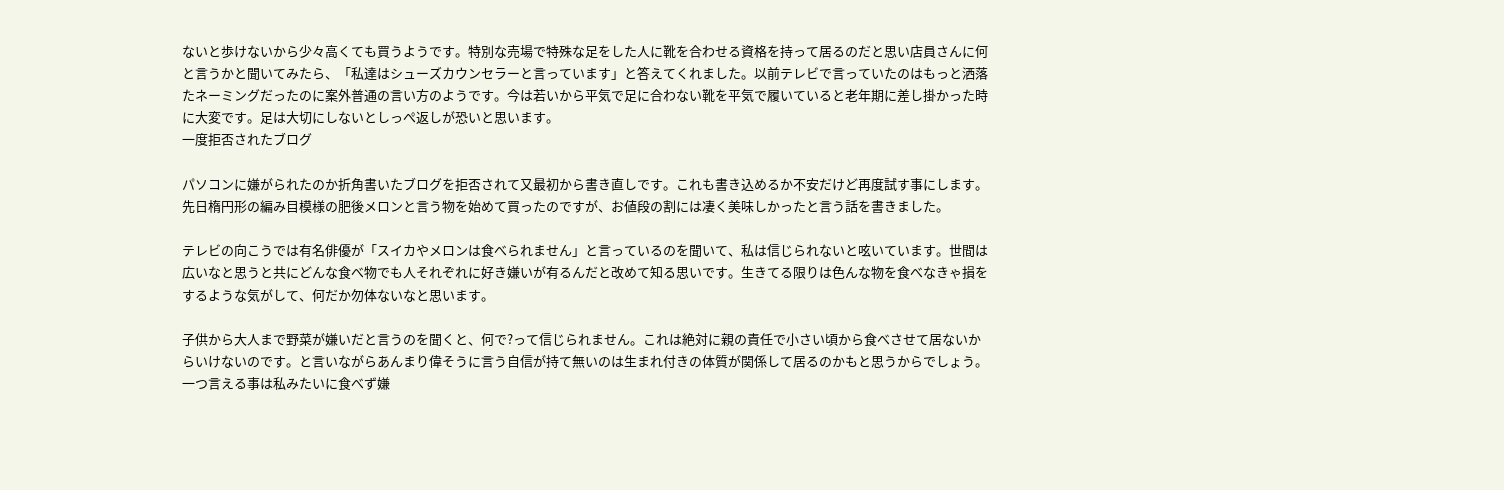ないと歩けないから少々高くても買うようです。特別な売場で特殊な足をした人に靴を合わせる資格を持って居るのだと思い店員さんに何と言うかと聞いてみたら、「私達はシューズカウンセラーと言っています」と答えてくれました。以前テレビで言っていたのはもっと洒落たネーミングだったのに案外普通の言い方のようです。今は若いから平気で足に合わない靴を平気で履いていると老年期に差し掛かった時に大変です。足は大切にしないとしっぺ返しが恐いと思います。
一度拒否されたブログ

パソコンに嫌がられたのか折角書いたブログを拒否されて又最初から書き直しです。これも書き込めるか不安だけど再度試す事にします。先日楕円形の編み目模様の肥後メロンと言う物を始めて買ったのですが、お値段の割には凄く美味しかったと言う話を書きました。

テレビの向こうでは有名俳優が「スイカやメロンは食べられません」と言っているのを聞いて、私は信じられないと呟いています。世間は広いなと思うと共にどんな食べ物でも人それぞれに好き嫌いが有るんだと改めて知る思いです。生きてる限りは色んな物を食べなきゃ損をするような気がして、何だか勿体ないなと思います。

子供から大人まで野菜が嫌いだと言うのを聞くと、何で?って信じられません。これは絶対に親の責任で小さい頃から食べさせて居ないからいけないのです。と言いながらあんまり偉そうに言う自信が持て無いのは生まれ付きの体質が関係して居るのかもと思うからでしょう。一つ言える事は私みたいに食べず嫌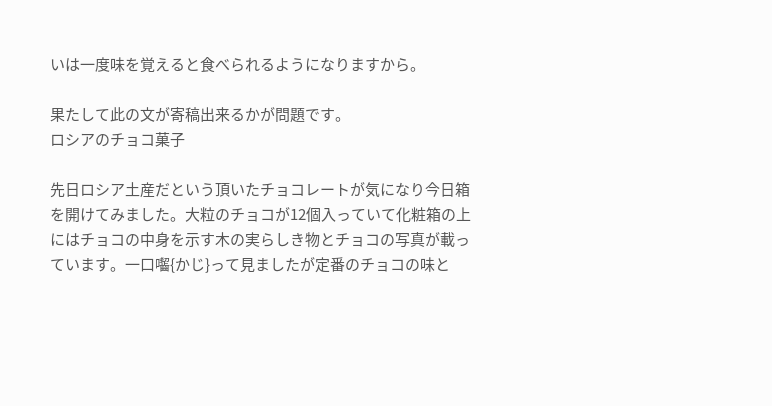いは一度味を覚えると食べられるようになりますから。

果たして此の文が寄稿出来るかが問題です。
ロシアのチョコ菓子

先日ロシア土産だという頂いたチョコレートが気になり今日箱を開けてみました。大粒のチョコが12個入っていて化粧箱の上にはチョコの中身を示す木の実らしき物とチョコの写真が載っています。一口囓{かじ}って見ましたが定番のチョコの味と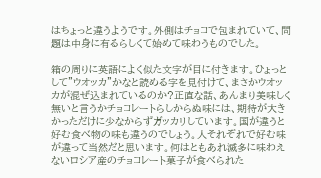はちょっと違うようです。外側はチョコで包まれていて、問題は中身に有るらしくて始めて味わうものでした。

箱の周りに英語によく似た文字が目に付きます。ひょっとして”ウオッカ”かなと読める字を見付けて、まさかウオッカが混ぜ込まれているのか?正直な話、あんまり美味しく無いと言うかチョコレートらしからぬ味には、期待が大きかっただけに少なからずガッカリしています。国が違うと好む食べ物の味も違うのでしょう。人それぞれで好む味が違って当然だと思います。何はともあれ滅多に味わえないロシア産のチョコレート菓子が食べられた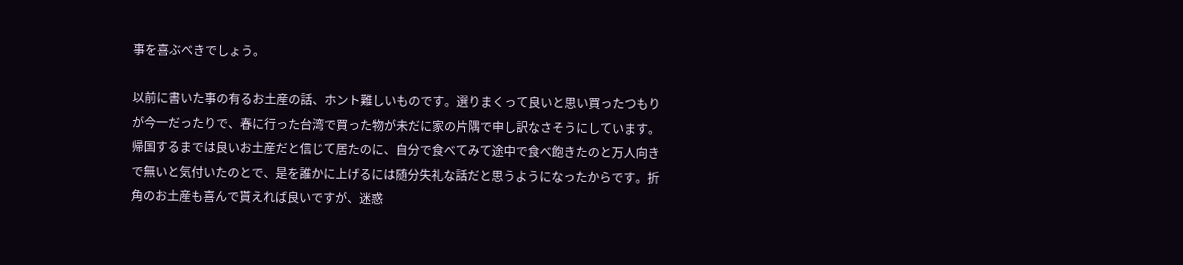事を喜ぶべきでしょう。

以前に書いた事の有るお土産の話、ホント難しいものです。選りまくって良いと思い買ったつもりが今一だったりで、春に行った台湾で買った物が未だに家の片隅で申し訳なさそうにしています。帰国するまでは良いお土産だと信じて居たのに、自分で食べてみて途中で食べ飽きたのと万人向きで無いと気付いたのとで、是を誰かに上げるには随分失礼な話だと思うようになったからです。折角のお土産も喜んで貰えれば良いですが、迷惑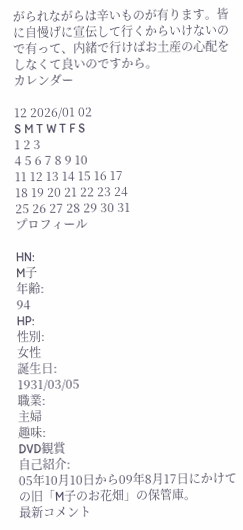がられながらは辛いものが有ります。皆に自慢げに宣伝して行くからいけないので有って、内緒で行けばお土産の心配をしなくて良いのですから。
カレンダー

12 2026/01 02
S M T W T F S
1 2 3
4 5 6 7 8 9 10
11 12 13 14 15 16 17
18 19 20 21 22 23 24
25 26 27 28 29 30 31
プロフィール

HN:
M子
年齢:
94
HP:
性別:
女性
誕生日:
1931/03/05
職業:
主婦
趣味:
DVD観賞
自己紹介:
05年10月10日から09年8月17日にかけての旧「M子のお花畑」の保管庫。
最新コメント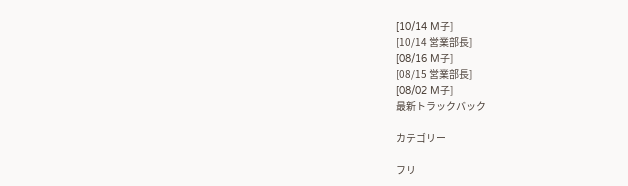[10/14 M子]
[10/14 営業部長]
[08/16 M子]
[08/15 営業部長]
[08/02 M子]
最新トラックバック

カテゴリー

フリ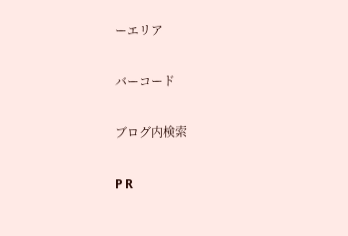ーエリア

バーコード

ブログ内検索

P R